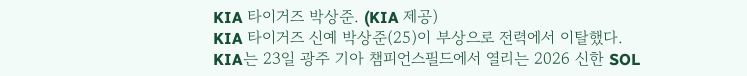KIA 타이거즈 박상준. (KIA 제공)
KIA 타이거즈 신예 박상준(25)이 부상으로 전력에서 이탈했다.
KIA는 23일 광주 기아 챔피언스필드에서 열리는 2026 신한 SOL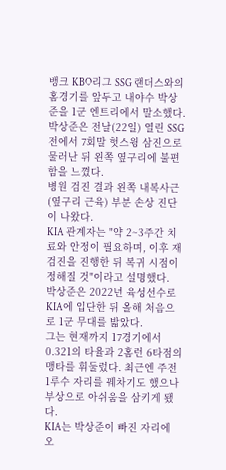뱅크 KBO리그 SSG 랜더스와의 홈경기를 앞두고 내야수 박상준을 1군 엔트리에서 말소했다.
박상준은 전날(22일) 열린 SSG전에서 7회말 헛스윙 삼진으로 물러난 뒤 왼쪽 옆구리에 불편함을 느꼈다.
병원 검진 결과 왼쪽 내복사근(옆구리 근육) 부분 손상 진단이 나왔다.
KIA 관계자는 "약 2~3주간 치료와 안정이 필요하며, 이후 재검진을 진행한 뒤 복귀 시점이 정해질 것"이라고 설명했다.
박상준은 2022년 육성선수로 KIA에 입단한 뒤 올해 처음으로 1군 무대를 밟았다.
그는 현재까지 17경기에서 0.321의 타율과 2홈런 6타점의 맹타를 휘둘렀다. 최근엔 주전 1루수 자리를 꿰차기도 했으나 부상으로 아쉬움을 삼키게 됐다.
KIA는 박상준이 빠진 자리에 오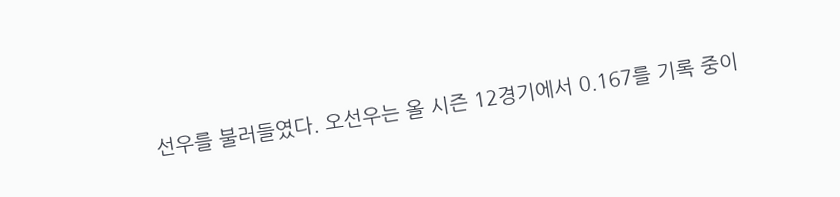선우를 불러들였다. 오선우는 올 시즌 12경기에서 0.167를 기록 중이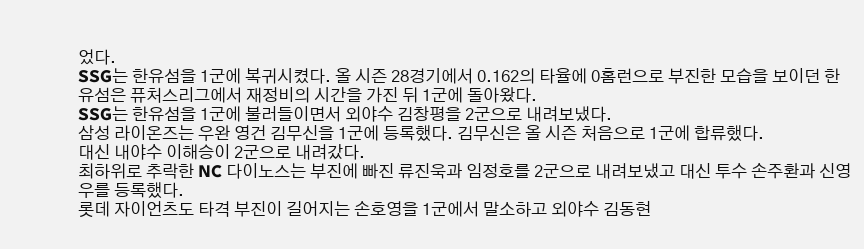었다.
SSG는 한유섬을 1군에 복귀시켰다. 올 시즌 28경기에서 0.162의 타율에 0홈런으로 부진한 모습을 보이던 한유섬은 퓨처스리그에서 재정비의 시간을 가진 뒤 1군에 돌아왔다.
SSG는 한유섬을 1군에 불러들이면서 외야수 김창평을 2군으로 내려보냈다.
삼성 라이온즈는 우완 영건 김무신을 1군에 등록했다. 김무신은 올 시즌 처음으로 1군에 합류했다.
대신 내야수 이해승이 2군으로 내려갔다.
최하위로 추락한 NC 다이노스는 부진에 빠진 류진욱과 임정호를 2군으로 내려보냈고 대신 투수 손주환과 신영우를 등록했다.
롯데 자이언츠도 타격 부진이 길어지는 손호영을 1군에서 말소하고 외야수 김동현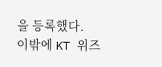을 등록했다.
이밖에 KT 위즈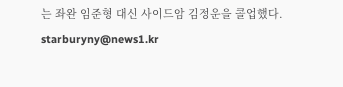는 좌완 임준형 대신 사이드암 김정운을 콜업했다.
starburyny@news1.kr